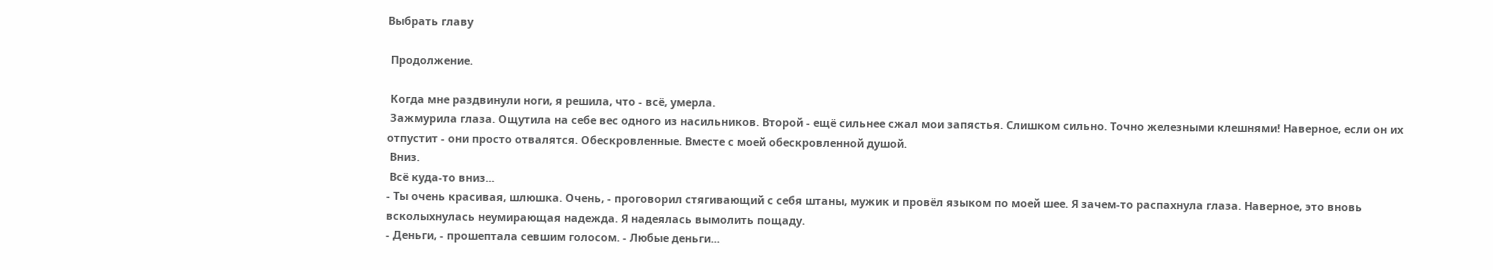Выбрать главу

 Продолжение.

 Когда мне раздвинули ноги, я решила, что - всё, умерла.
 Зажмурила глаза. Ощутила на себе вес одного из насильников. Второй - ещё сильнее сжал мои запястья. Слишком сильно. Точно железными клешнями! Наверное, если он их отпустит - они просто отвалятся. Обескровленные. Вместе с моей обескровленной душой.
 Вниз.
 Всё куда-то вниз...
- Ты очень красивая, шлюшка. Очень, - проговорил стягивающий с себя штаны, мужик и провёл языком по моей шее. Я зачем-то распахнула глаза. Наверное, это вновь всколыхнулась неумирающая надежда. Я надеялась вымолить пощаду.
- Деньги, - прошептала севшим голосом. - Любые деньги...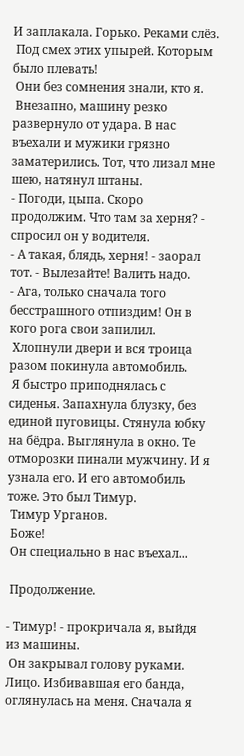И заплакала. Горько. Реками слёз.
 Под смех этих упырей. Которым было плевать!
 Они без сомнения знали, кто я.
 Внезапно, машину резко развернуло от удара. В нас въехали и мужики грязно заматерились. Тот, что лизал мне шею, натянул штаны.
- Погоди, цыпа. Скоро продолжим. Что там за херня? - спросил он у водителя.
- А такая, блядь, херня! - заорал тот. - Вылезайте! Валить надо.
- Ага, только сначала того бесстрашного отпиздим! Он в кого рога свои запилил.
 Хлопнули двери и вся троица разом покинула автомобиль.
 Я быстро приподнялась с сиденья. Запахнула блузку, без единой пуговицы. Стянула юбку на бёдра. Выглянула в окно. Те отморозки пинали мужчину. И я узнала его. И его автомобиль тоже. Это был Тимур.
 Тимур Урганов.
 Боже!
 Он специально в нас въехал...

 Продолжение.

- Тимур! - прокричала я, выйдя из машины.
 Он закрывал голову руками. Лицо. Избивавшая его банда, оглянулась на меня. Сначала я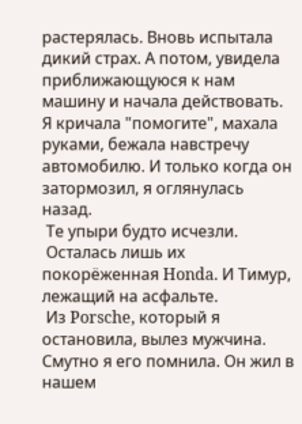растерялась. Вновь испытала дикий страх. А потом, увидела приближающуюся к нам машину и начала действовать. Я кричала "помогите", махала руками, бежала навстречу автомобилю. И только когда он затормозил, я оглянулась назад.
 Те упыри будто исчезли.
 Осталась лишь их покорёженная Honda. И Тимур, лежащий на асфальте.
 Из Porsche, который я остановила, вылез мужчина. Смутно я его помнила. Он жил в нашем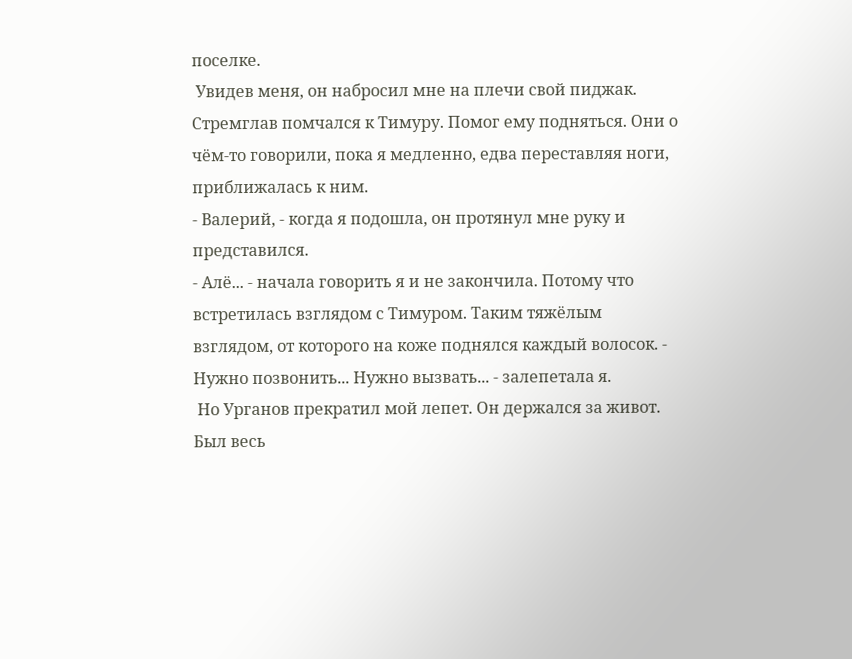поселке.
 Увидев меня, он набросил мне на плечи свой пиджак. Стремглав помчался к Тимуру. Помог ему подняться. Они о чём-то говорили, пока я медленно, едва переставляя ноги, приближалась к ним.
- Валерий, - когда я подошла, он протянул мне руку и представился.
- Алё... - начала говорить я и не закончила. Потому что встретилась взглядом с Тимуром. Таким тяжёлым взглядом, от которого на коже поднялся каждый волосок. - Нужно позвонить... Нужно вызвать... - залепетала я.
 Но Урганов прекратил мой лепет. Он держался за живот. Был весь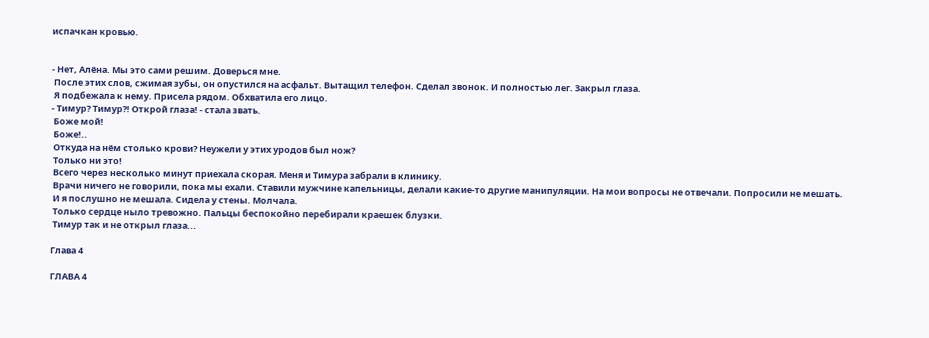испачкан кровью.


- Нет, Алёна. Мы это сами решим. Доверься мне.
 После этих слов, сжимая зубы, он опустился на асфальт. Вытащил телефон. Сделал звонок. И полностью лег. Закрыл глаза.
 Я подбежала к нему. Присела рядом. Обхватила его лицо.
- Тимур? Тимур?! Открой глаза! - стала звать.
 Боже мой!
 Боже!..
 Откуда на нём столько крови? Неужели у этих уродов был нож?
 Только ни это!
 Всего через несколько минут приехала скорая. Меня и Тимура забрали в клинику.
 Врачи ничего не говорили, пока мы ехали. Ставили мужчине капельницы, делали какие-то другие манипуляции. На мои вопросы не отвечали. Попросили не мешать.
 И я послушно не мешала. Сидела у стены. Молчала.
 Только сердце ныло тревожно. Пальцы беспокойно перебирали краешек блузки.
 Тимур так и не открыл глаза...

Глава 4

ГЛАВА 4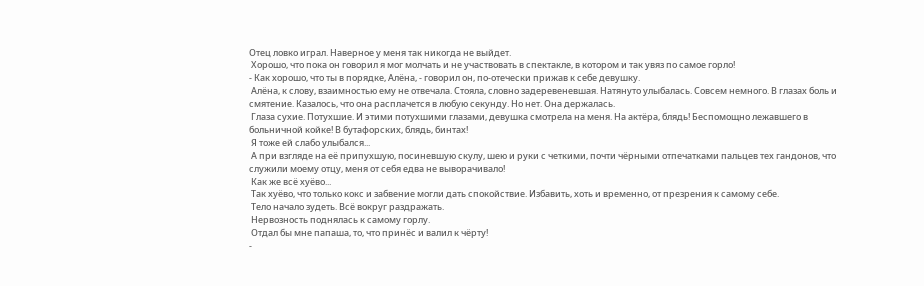Отец ловко играл. Наверное у меня так никогда не выйдет.
 Хорошо, что пока он говорил я мог молчать и не участвовать в спектакле, в котором и так увяз по самое горло!
- Как хорошо, что ты в порядке, Алёна, - говорил он, по-отечески прижав к себе девушку.
 Алёна, к слову, взаимностью ему не отвечала. Стояла, словно задеревеневшая. Натянуто улыбалась. Совсем немного. В глазах боль и смятение. Казалось, что она расплачется в любую секунду. Но нет. Она держалась.
 Глаза сухие. Потухшие. И этими потухшими глазами, девушка смотрела на меня. На актёра, блядь! Беспомощно лежавшего в больничной койке! В бутафорских, блядь, бинтах!
 Я тоже ей слабо улыбался...
 А при взгляде на её припухшую, посиневшую скулу, шею и руки с четкими, почти чёрными отпечатками пальцев тех гандонов, что служили моему отцу, меня от себя едва не выворачивало!
 Как же всё хуёво...
 Так хуёво, что только кокс и забвение могли дать спокойствие. Избавить, хоть и временно, от презрения к самому себе.
 Тело начало зудеть. Всё вокруг раздражать.
 Нервозность поднялась к самому горлу.
 Отдал бы мне папаша, то, что принёс и валил к чёрту!
-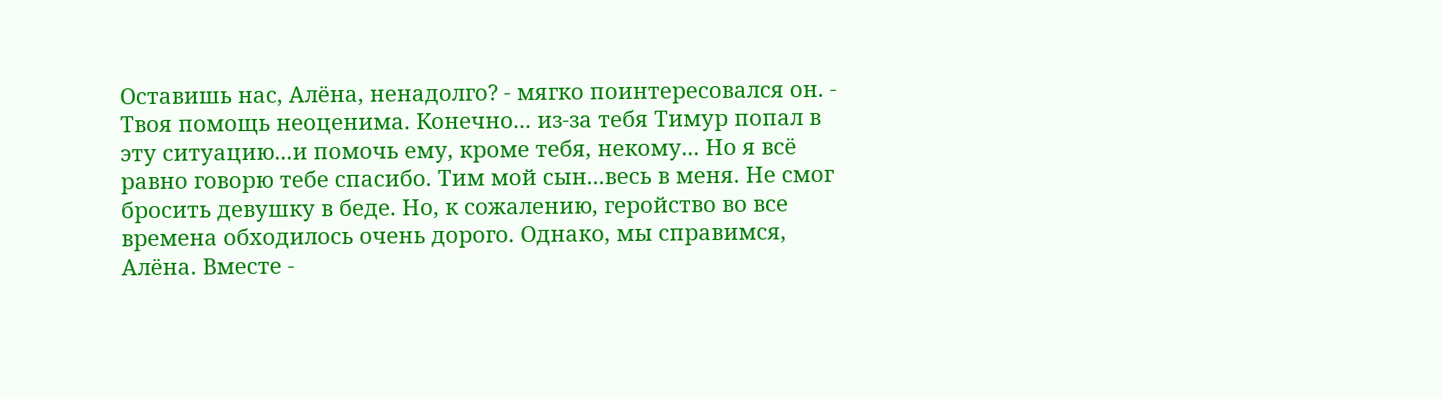Оставишь нас, Алёна, ненадолго? - мягко поинтересовался он. - Твоя помощь неоценима. Конечно... из-за тебя Тимур попал в эту ситуацию...и помочь ему, кроме тебя, некому... Но я всё равно говорю тебе спасибо. Тим мой сын...весь в меня. Не смог бросить девушку в беде. Но, к сожалению, геройство во все времена обходилось очень дорого. Однако, мы справимся, Алёна. Вместе -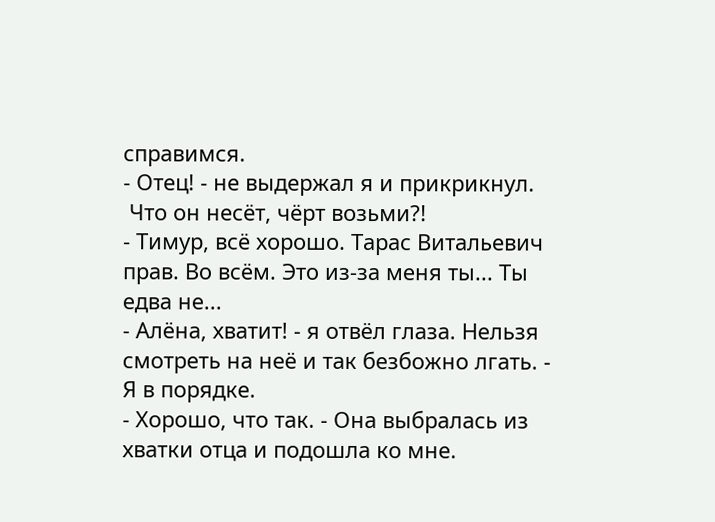справимся.
- Отец! - не выдержал я и прикрикнул.
 Что он несёт, чёрт возьми?!
- Тимур, всё хорошо. Тарас Витальевич прав. Во всём. Это из-за меня ты... Ты едва не...
- Алёна, хватит! - я отвёл глаза. Нельзя смотреть на неё и так безбожно лгать. - Я в порядке.
- Хорошо, что так. - Она выбралась из хватки отца и подошла ко мне.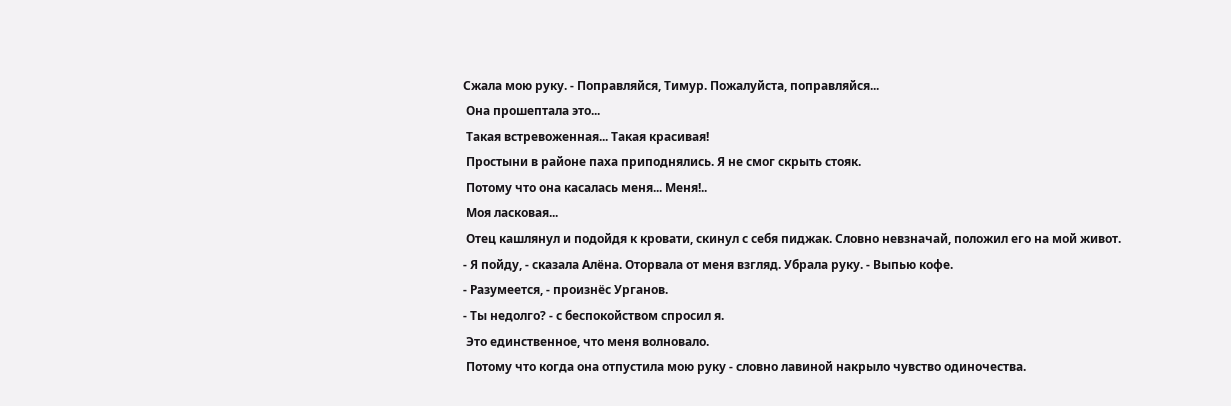Сжала мою руку. - Поправляйся, Тимур. Пожалуйста, поправляйся...
 Она прошептала это...
 Такая встревоженная... Такая красивая!
 Простыни в районе паха приподнялись. Я не смог скрыть стояк.
 Потому что она касалась меня... Меня!..
 Моя ласковая...
 Отец кашлянул и подойдя к кровати, скинул с себя пиджак. Словно невзначай, положил его на мой живот.
- Я пойду, - сказала Алёна. Оторвала от меня взгляд. Убрала руку. - Выпью кофе.
- Разумеется, - произнёс Урганов.
- Ты недолго? - с беспокойством спросил я.
 Это единственное, что меня волновало.
 Потому что когда она отпустила мою руку - словно лавиной накрыло чувство одиночества.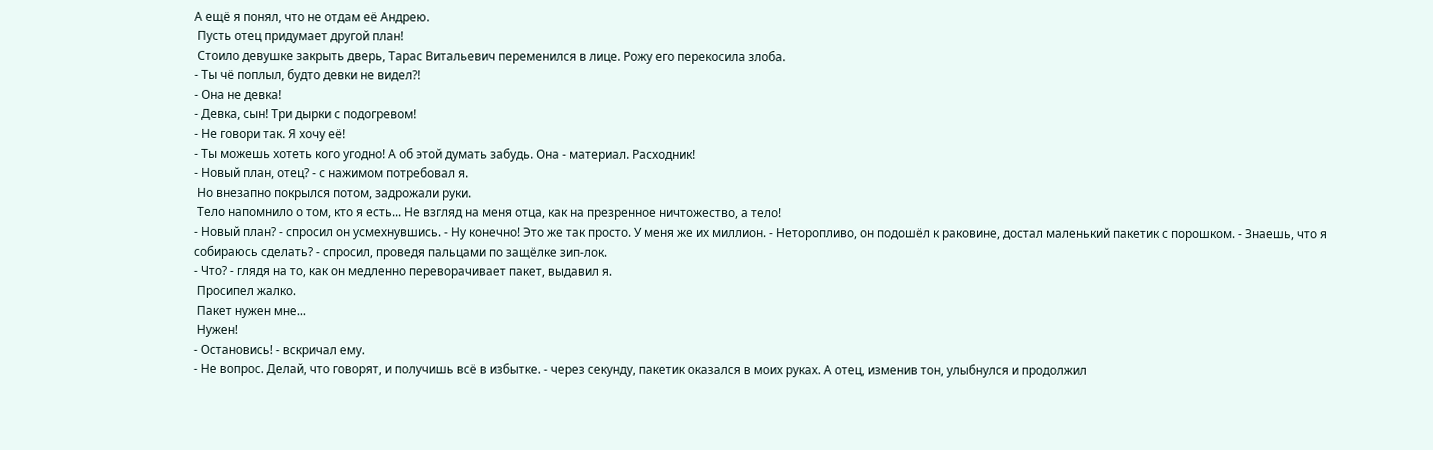А ещё я понял, что не отдам её Андрею.
 Пусть отец придумает другой план!
 Стоило девушке закрыть дверь, Тарас Витальевич переменился в лице. Рожу его перекосила злоба.
- Ты чё поплыл, будто девки не видел?!
- Она не девка!
- Девка, сын! Три дырки с подогревом!
- Не говори так. Я хочу её!
- Ты можешь хотеть кого угодно! А об этой думать забудь. Она - материал. Расходник!
- Новый план, отец? - с нажимом потребовал я.
 Но внезапно покрылся потом, задрожали руки.
 Тело напомнило о том, кто я есть... Не взгляд на меня отца, как на презренное ничтожество, а тело!
- Новый план? - спросил он усмехнувшись. - Ну конечно! Это же так просто. У меня же их миллион. - Неторопливо, он подошёл к раковине, достал маленький пакетик с порошком. - Знаешь, что я собираюсь сделать? - спросил, проведя пальцами по защёлке зип-лок.
- Что? - глядя на то, как он медленно переворачивает пакет, выдавил я.
 Просипел жалко.
 Пакет нужен мне...
 Нужен!
- Остановись! - вскричал ему.
- Не вопрос. Делай, что говорят, и получишь всё в избытке. - через секунду, пакетик оказался в моих руках. А отец, изменив тон, улыбнулся и продолжил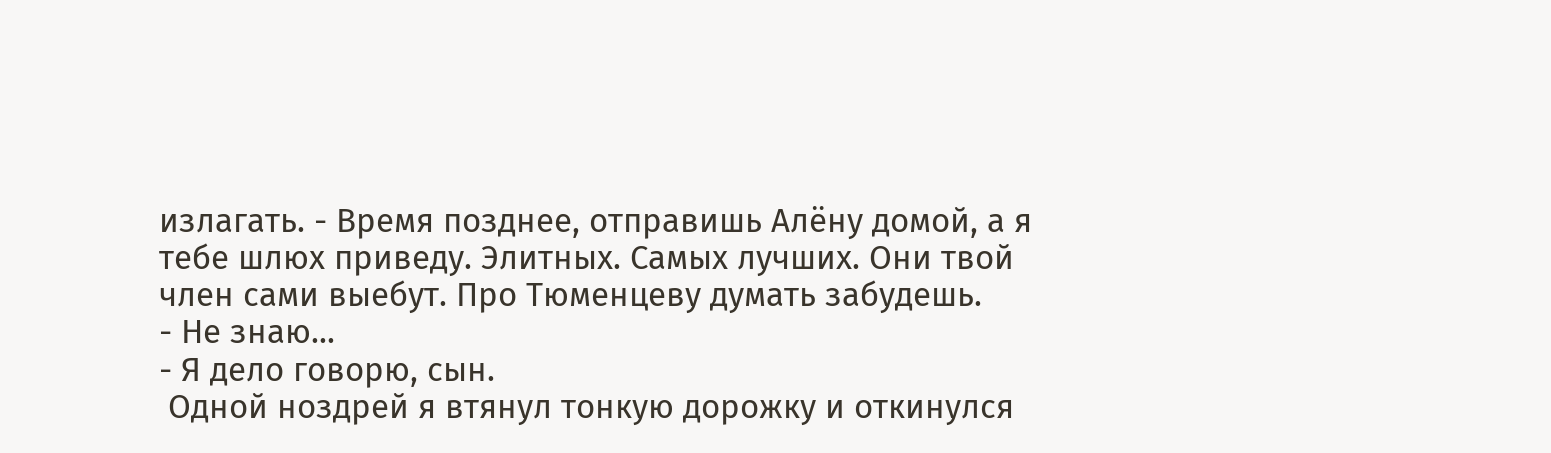излагать. - Время позднее, отправишь Алёну домой, а я тебе шлюх приведу. Элитных. Самых лучших. Они твой член сами выебут. Про Тюменцеву думать забудешь.
- Не знаю...
- Я дело говорю, сын.
 Одной ноздрей я втянул тонкую дорожку и откинулся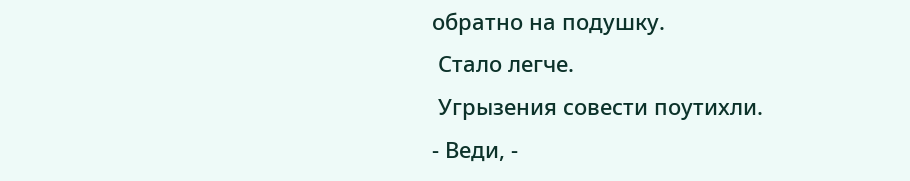обратно на подушку.
 Стало легче.
 Угрызения совести поутихли.
- Веди, -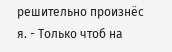решительно произнёс я. - Только чтоб на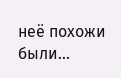неё похожи были...